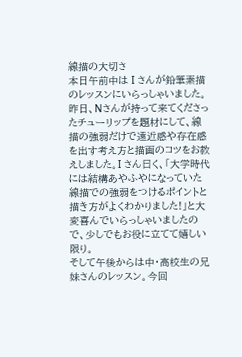線描の大切さ
本日午前中は I さんが鉛筆素描のレッスンにいらっしゃいました。昨日、Nさんが持って来てくださったチューリップを題材にして、線描の強弱だけで遠近感や存在感を出す考え方と描画のコツをお教えしました。I さん曰く、「大学時代には結構あやふやになっていた線描での強弱をつけるポイントと描き方がよくわかりました!」と大変喜んでいらっしゃいましたので、少しでもお役に立てて嬉しい限り。
そして午後からは中・高校生の兄妹さんのレッスン。今回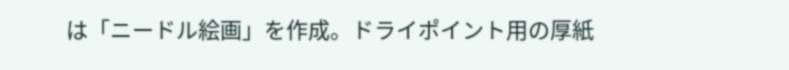は「ニードル絵画」を作成。ドライポイント用の厚紙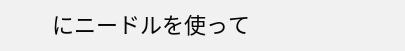にニードルを使って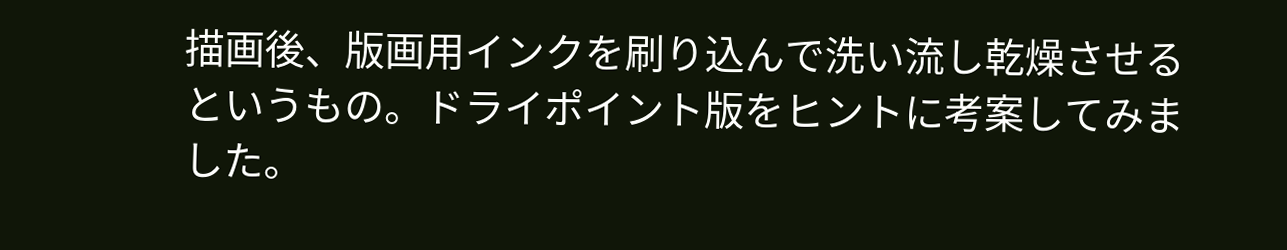描画後、版画用インクを刷り込んで洗い流し乾燥させるというもの。ドライポイント版をヒントに考案してみました。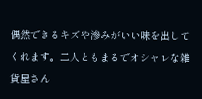偶然できるキズや滲みがいい味を出してくれます。二人ともまるでオシャレな雑貨屋さん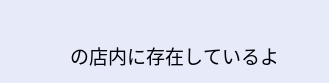の店内に存在しているよ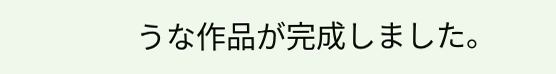うな作品が完成しました。